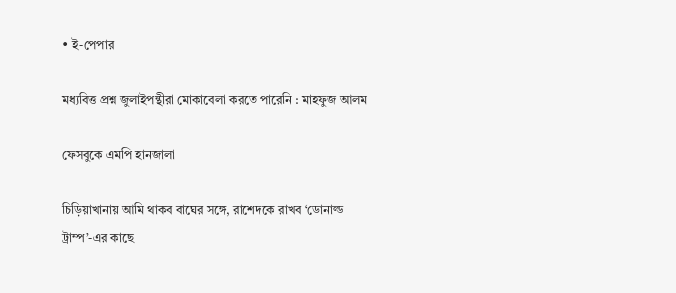• ই-পেপার

মধ্যবিত্ত প্রশ্ন জুলাইপন্থীরা মোকাবেলা করতে পারেনি : মাহফুজ আলম

ফেসবুকে এমপি হানজালা

চিড়িয়াখানায় আমি থাকব বাঘের সঙ্গে, রাশেদকে রাখব ‘ডোনাল্ড ট্রাম্প’-এর কাছে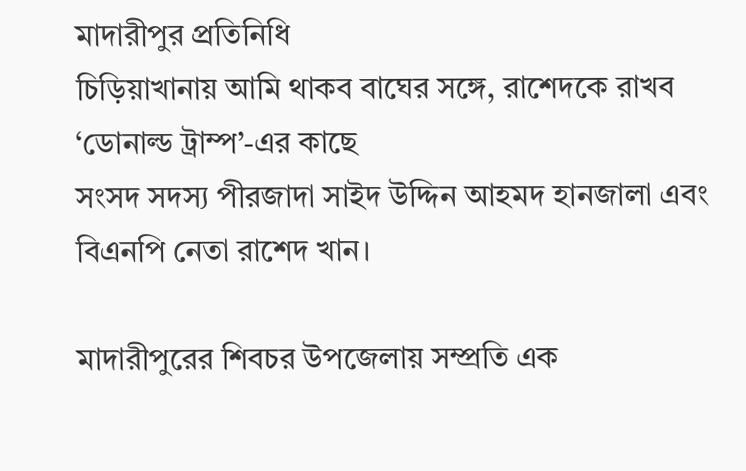মাদারীপুর প্রতিনিধি
চিড়িয়াখানায় আমি থাকব বাঘের সঙ্গে, রাশেদকে রাখব ‘ডোনাল্ড ট্রাম্প’-এর কাছে
সংসদ সদস্য পীরজাদা সাইদ উদ্দিন আহমদ হানজালা এবং বিএনপি নেতা রাশেদ খান।

মাদারীপুরের শিবচর উপজেলায় সম্প্রতি এক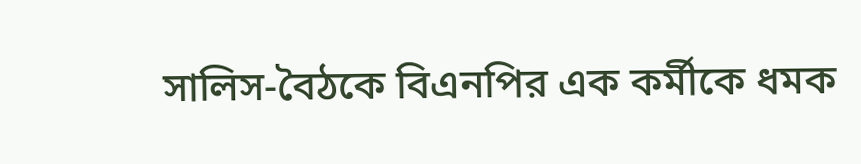সালিস-বৈঠকে বিএনপির এক কর্মীকে ধমক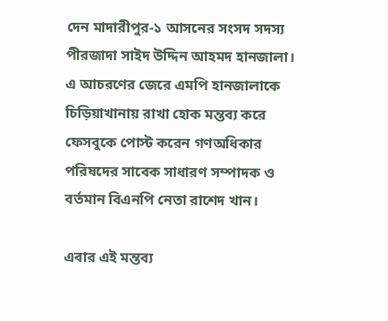দেন মাদারীপুর-১ আসনের সংসদ সদস্য পীরজাদা সাইদ উদ্দিন আহমদ হানজালা। এ আচরণের জেরে এমপি হানজালাকে চিড়িয়াখানায় রাখা হোক মন্তব্য করে ফেসবুকে পোস্ট করেন গণঅধিকার পরিষদের সাবেক সাধারণ সম্পাদক ও বর্তমান বিএনপি নেতা রাশেদ খান।

এবার এই মন্তব্য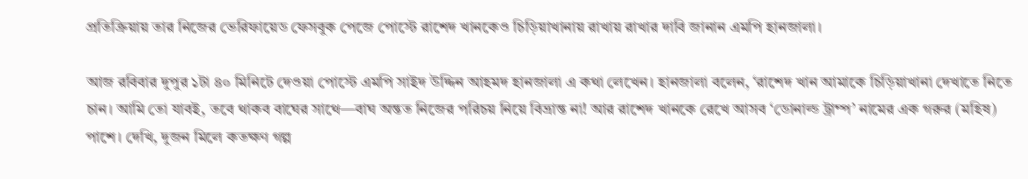প্রতিক্রিয়ায় তার নিজের ভেরিফায়েড ফেসবুক পেজে পোস্টে রাশেদ খানকেও চিড়িয়াখানায় রাখায় রাখার দাবি জানান এমপি হানজালা।

আজ রবিবার দুপুর ১টা ৪০ মিনিটে দেওয়া পোস্টে এমপি সাইদ উদ্দিন আহমদ হানজালা এ কথা লেখেন। হানজালা বলেন, ‘রাশেদ খান আমাকে চিড়িয়াখানা দেখাতে নিতে চান। আমি তো যাবই, তবে থাকব বাঘের সাথে—বাঘ অন্তত নিজের পরিচয় নিয়ে বিভ্রান্ত না! আর রাশেদ খানকে রেখে আসব ‘ডোনাল্ড ট্রাম্প’ নামের এক গরুর (মহিষ) পাশে। দেখি, দুজন মিলে কতক্ষণ গল্প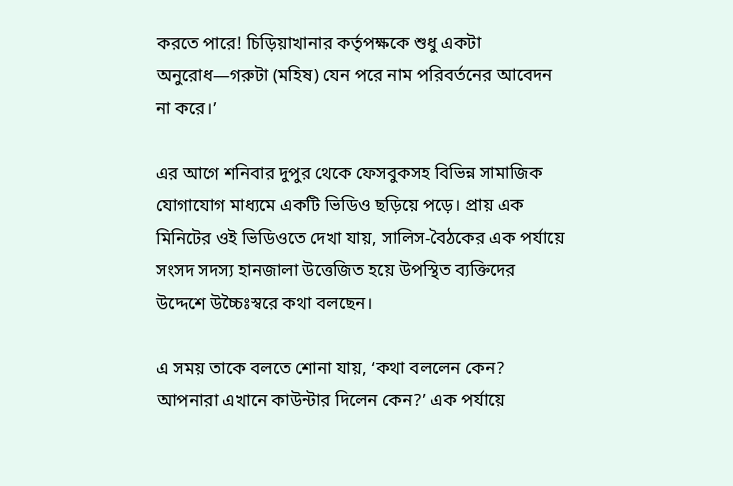করতে পারে! চিড়িয়াখানার কর্তৃপক্ষকে শুধু একটা অনুরোধ—গরুটা (মহিষ) যেন পরে নাম পরিবর্তনের আবেদন না করে।’

এর আগে শনিবার দুপুর থেকে ফেসবুকসহ বিভিন্ন সামাজিক যোগাযোগ মাধ্যমে একটি ভিডিও ছড়িয়ে পড়ে। প্রায় এক মিনিটের ওই ভিডিওতে দেখা যায়, সালিস-বৈঠকের এক পর্যায়ে সংসদ সদস্য হানজালা উত্তেজিত হয়ে উপস্থিত ব্যক্তিদের উদ্দেশে উচ্চৈঃস্বরে কথা বলছেন।

এ সময় তাকে বলতে শোনা যায়, ‘কথা বললেন কেন? আপনারা এখানে কাউন্টার দিলেন কেন?’ এক পর্যায়ে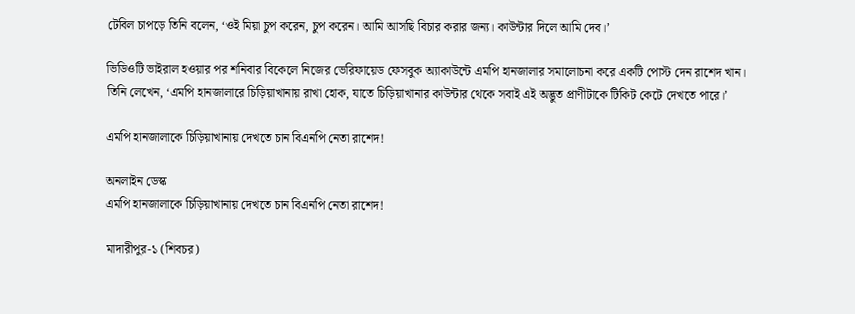টেবিল চাপড়ে তিনি বলেন, ‘ওই মিয়া চুপ করেন, চুপ করেন। আমি আসছি বিচার করার জন্য। কাউন্টার দিলে আমি দেব।’

ভিডিওটি ভাইরাল হওয়ার পর শনিবার বিকেলে নিজের ভেরিফায়েড ফেসবুক অ্যাকাউন্টে এমপি হানজালার সমালোচনা করে একটি পোস্ট দেন রাশেদ খান। তিনি লেখেন, ‘এমপি হানজালারে চিড়িয়াখানায় রাখা হোক, যাতে চিড়িয়াখানার কাউন্টার থেকে সবাই এই অদ্ভুত প্রাণীটাকে টিকিট কেটে দেখতে পারে।’

এমপি হানজালাকে চিড়িয়াখানায় দেখতে চান বিএনপি নেতা রাশেদ!

অনলাইন ডেস্ক
এমপি হানজালাকে চিড়িয়াখানায় দেখতে চান বিএনপি নেতা রাশেদ!

মাদারীপুর-১ (শিবচর)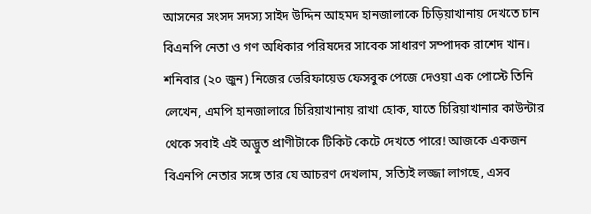আসনের সংসদ সদস্য সাইদ উদ্দিন আহমদ হানজালাকে চিড়িয়াখানায় দেখতে চান বিএনপি নেতা ও গণ অধিকার পরিষদের সাবেক সাধারণ সম্পাদক রাশেদ খান। শনিবার (২০ জুন) নিজের ভেরিফায়েড ফেসবুক পেজে দেওয়া এক পোস্টে তিনি লেখেন, এমপি হানজালারে চিরিয়াখানায় রাখা হোক, যাতে চিরিয়াখানার কাউন্টার থেকে সবাই এই অদ্ভুত প্রাণীটাকে টিকিট কেটে দেখতে পারে! আজকে একজন বিএনপি নেতার সঙ্গে তার যে আচরণ দেখলাম, সত্যিই লজ্জা লাগছে, এসব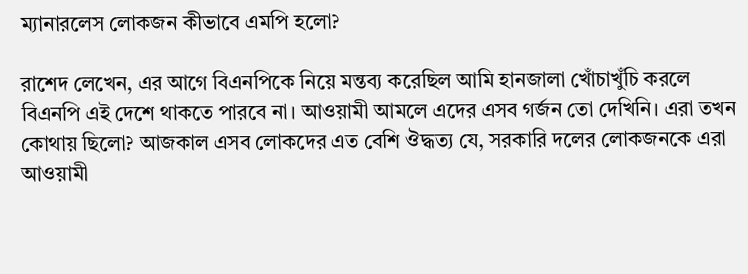ম্যানারলেস লোকজন কীভাবে এমপি হলো?

রাশেদ লেখেন, এর আগে বিএনপিকে নিয়ে মন্তব্য করেছিল আমি হানজালা খোঁচাখুঁচি করলে বিএনপি এই দেশে থাকতে পারবে না। আওয়ামী আমলে এদের এসব গর্জন তো দেখিনি। এরা তখন কোথায় ছিলো? আজকাল এসব লোকদের এত বেশি ঔদ্ধত্য যে, সরকারি দলের লোকজনকে এরা আওয়ামী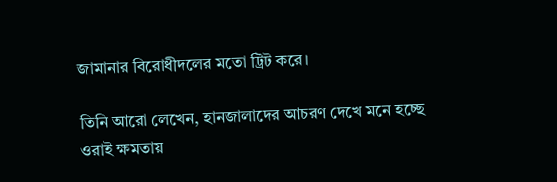জামানার বিরোধীদলের মতো ট্রিট করে।

তিনি আরো লেখেন, হানজালাদের আচরণ দেখে মনে হচ্ছে ওরাই ক্ষমতায়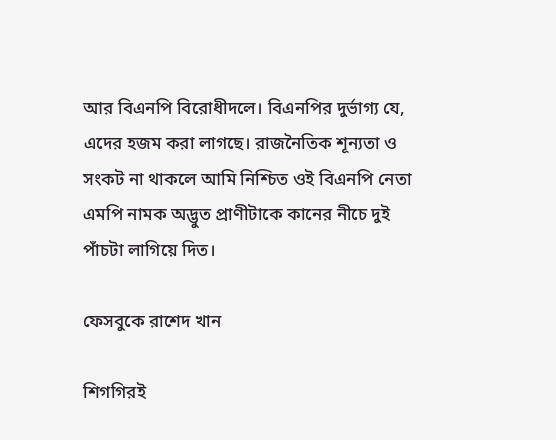আর বিএনপি বিরোধীদলে। বিএনপির দুর্ভাগ্য যে, এদের হজম করা লাগছে। রাজনৈতিক শূন্যতা ও সংকট না থাকলে আমি নিশ্চিত ওই বিএনপি নেতা এমপি নামক অদ্ভুত প্রাণীটাকে কানের নীচে দুই পাঁচটা লাগিয়ে দিত।

ফেসবুকে রাশেদ খান

শিগগিরই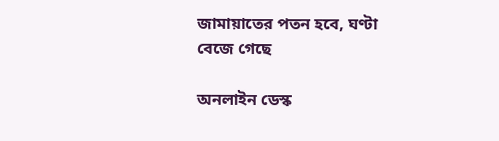জামায়াতের পতন হবে, ঘণ্টা বেজে গেছে

অনলাইন ডেস্ক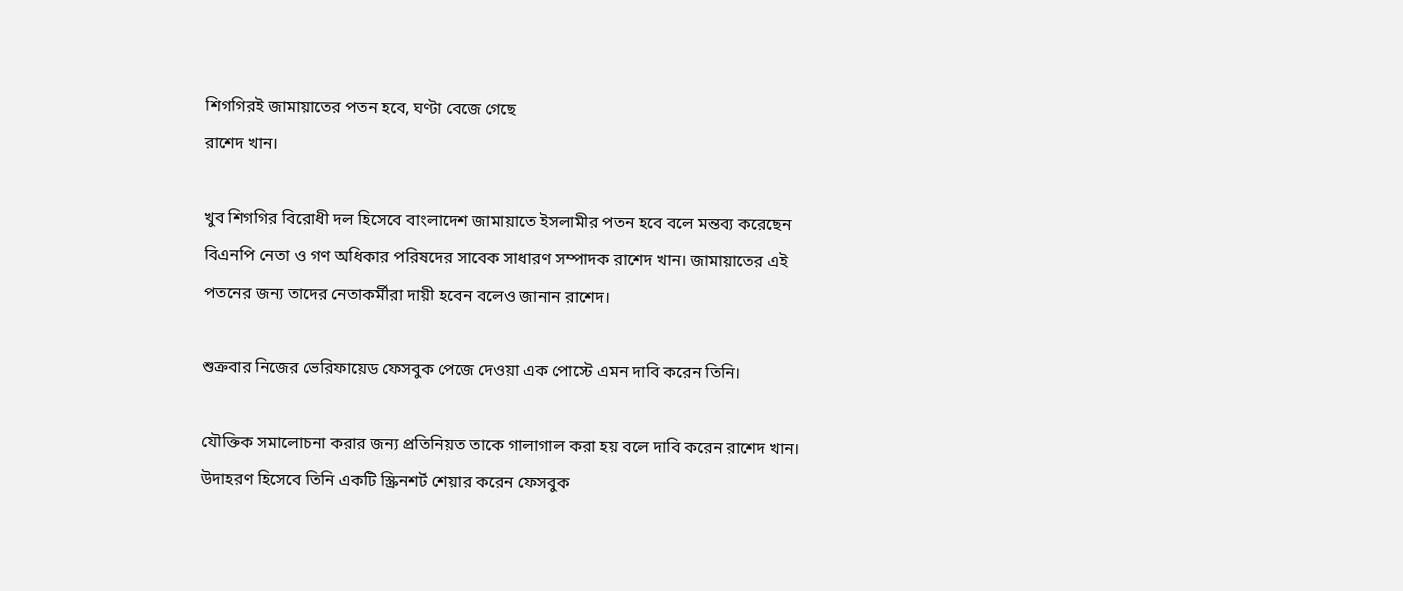শিগগিরই জামায়াতের পতন হবে, ঘণ্টা বেজে গেছে
রাশেদ খান।

খুব শিগগির বিরোধী দল হিসেবে বাংলাদেশ জামায়াতে ইসলামীর পতন হবে বলে মন্তব্য করেছেন বিএনপি নেতা ও গণ অধিকার পরিষদের সাবেক সাধারণ সম্পাদক রাশেদ খান। জামায়াতের এই পতনের জন্য তাদের নেতাকর্মীরা দায়ী হবেন বলেও জানান রাশেদ।

শুক্রবার নিজের ভেরিফায়েড ফেসবুক পেজে দেওয়া এক পোস্টে এমন দাবি করেন তিনি।

যৌক্তিক সমালোচনা করার জন্য প্রতিনিয়ত তাকে গালাগাল করা হয় বলে দাবি করেন রাশেদ খান। উদাহরণ হিসেবে তিনি একটি স্ক্রিনশর্ট শেয়ার করেন ফেসবুক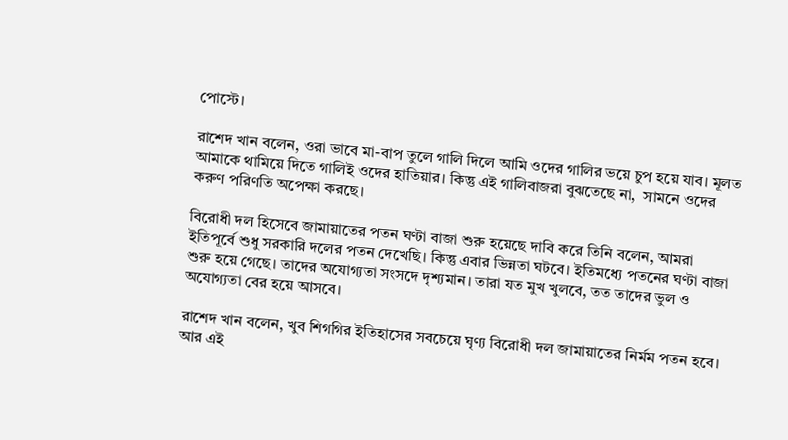পোস্টে।

রাশেদ খান বলেন, ওরা ভাবে মা-বাপ তুলে গালি দিলে আমি ওদের গালির ভয়ে চুপ হয়ে যাব। মূলত আমাকে থামিয়ে দিতে গালিই ওদের হাতিয়ার। কিন্তু এই গালিবাজরা বুঝতেছে না,  সামনে ওদের করুণ পরিণতি অপেক্ষা করছে।

বিরোধী দল হিসেবে জামায়াতের পতন ঘণ্টা বাজা শুরু হয়েছে দাবি করে তিনি বলেন, আমরা ইতিপূর্বে শুধু সরকারি দলের পতন দেখেছি। কিন্তু এবার ভিন্নতা ঘটবে। ইতিমধ্যে পতনের ঘণ্টা বাজা শুরু হয়ে গেছে। তাদের অযোগ্যতা সংসদে দৃশ্যমান। তারা যত মুখ খুলবে, তত তাদের ভুল ও অযোগ্যতা বের হয়ে আসবে।

রাশেদ খান বলেন, খুব শিগগির ইতিহাসের সবচেয়ে ঘৃণ্য বিরোধী দল জামায়াতের নির্মম পতন হবে। আর এই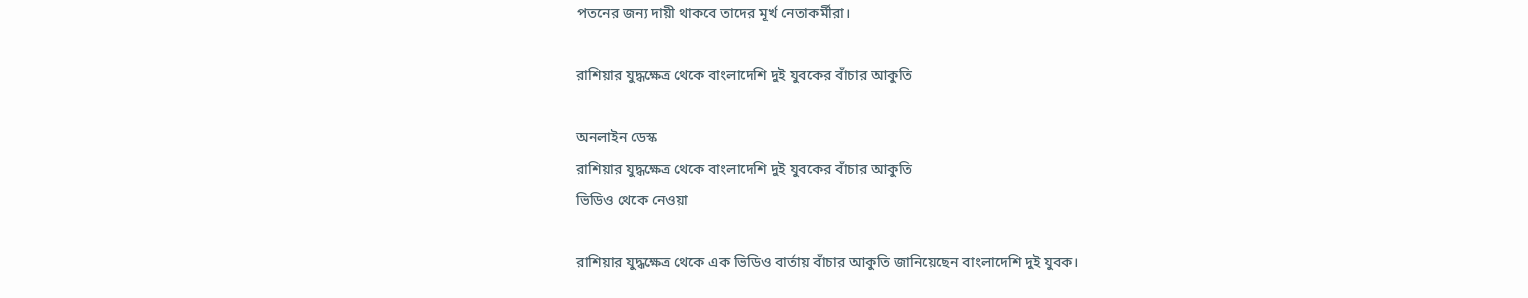পতনের জন্য দায়ী থাকবে তাদের মূর্খ নেতাকর্মীরা।

রাশিয়ার যুদ্ধক্ষেত্র থেকে বাংলাদেশি দুই যুবকের বাঁচার আকুতি

অনলাইন ডেস্ক
রাশিয়ার যুদ্ধক্ষেত্র থেকে বাংলাদেশি দুই যুবকের বাঁচার আকুতি
ভিডিও থেকে নেওয়া

রাশিয়ার যুদ্ধক্ষেত্র থেকে এক ভিডিও বার্তায় বাঁচার আকুতি জানিয়েছেন বাংলাদেশি দুই যুবক।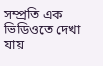সম্প্রতি এক ভিডিওতে দেখা যায়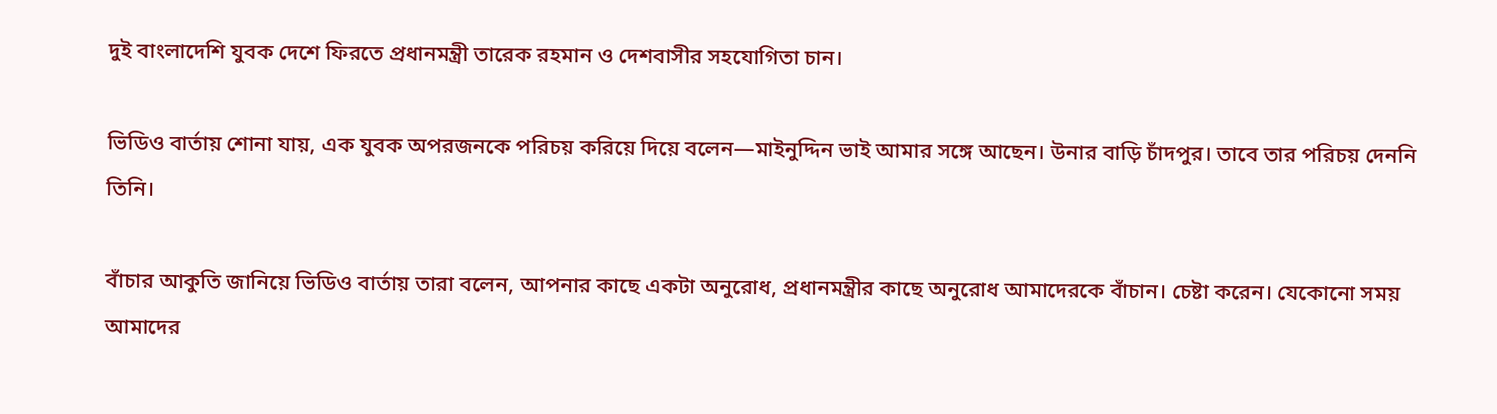দুই বাংলাদেশি যুবক দেশে ফিরতে প্রধানমন্ত্রী তারেক রহমান ও দেশবাসীর সহযোগিতা চান।

ভিডিও বার্তায় শোনা যায়, এক যুবক অপরজনকে পরিচয় করিয়ে দিয়ে বলেন—মাইনুদ্দিন ভাই আমার সঙ্গে আছেন। উনার বাড়ি চাঁদপুর। তাবে তার পরিচয় দেননি তিনি।

বাঁচার আকুতি জানিয়ে ভিডিও বার্তায় তারা বলেন, আপনার কাছে একটা অনুরোধ, প্রধানমন্ত্রীর কাছে অনুরোধ আমাদেরকে বাঁচান। চেষ্টা করেন। যেকোনো সময় আমাদের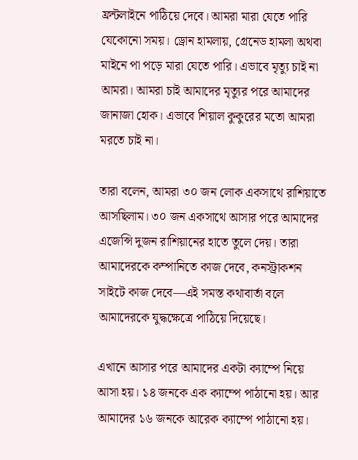ফ্রন্টলাইনে পাঠিয়ে দেবে। আমরা মারা যেতে পারি যেকোনো সময়। ড্রোন হামলায়, গ্রেনেড হামলা অথবা মাইনে পা পড়ে মারা যেতে পারি। এভাবে মৃত্যু চাই না আমরা। আমরা চাই আমাদের মৃত্যুর পরে আমাদের জানাজা হোক। এভাবে শিয়াল কুকুরের মতো আমরা মরতে চাই না।

তারা বলেন, আমরা ৩০ জন লোক একসাথে রাশিয়াতে আসছিলাম। ৩০ জন একসাথে আসার পরে আমাদের এজেন্সি দুজন রাশিয়ানের হাতে তুলে দেয়। তারা আমাদেরকে কম্পানিতে কাজ দেবে, কনস্ট্রাকশন সাইটে কাজ দেবে—এই সমস্ত কথাবার্তা বলে আমাদেরকে যুদ্ধক্ষেত্রে পাঠিয়ে দিয়েছে।

এখানে আসার পরে আমাদের একটা ক্যাম্পে নিয়ে আসা হয়। ১৪ জনকে এক ক্যাম্পে পাঠানো হয়। আর আমাদের ১৬ জনকে আরেক ক্যাম্পে পাঠানো হয়।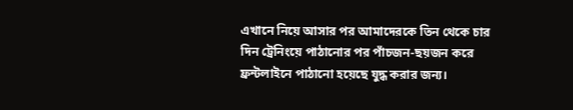এখানে নিয়ে আসার পর আমাদেরকে তিন থেকে চার দিন ট্রেনিংয়ে পাঠানোর পর পাঁচজন-ছয়জন করে ফ্রন্টলাইনে পাঠানো হয়েছে যুদ্ধ করার জন্য।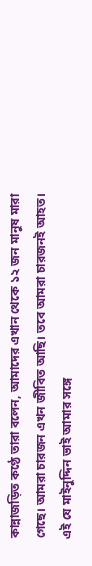কান্নাজড়িত কণ্ঠে তারা বলেন, আমাদের এখান থেকে ১২ জন মানুষ মারা গেছে। আমরা চারজন এখন জীবিত আছি। তবে আমরা চারজনই আহত। এই যে মাইনুদ্দিন ভাই আমার সঙ্গে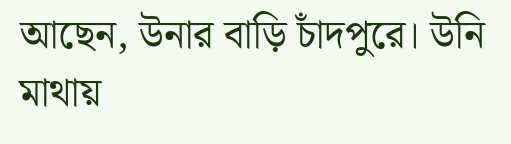আছেন, উনার বাড়ি চাঁদপুরে। উনি মাথায়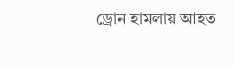ড্রোন হামলায় আহত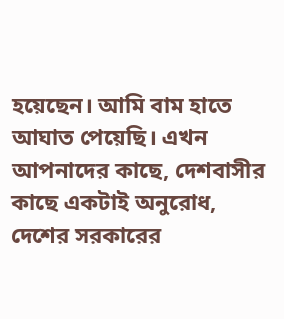হয়েছেন। আমি বাম হাতে আঘাত পেয়েছি। এখন আপনাদের কাছে, দেশবাসীর কাছে একটাই অনুরোধ, দেশের সরকারের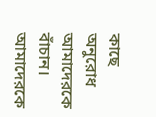কাছে অনুরোধ আমাদেরকে বাঁচান। আমাদেরকে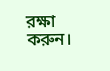রক্ষা করুন।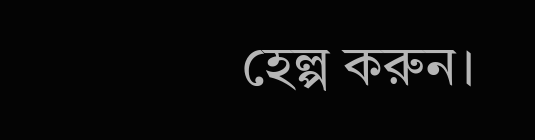হেল্প করুন।